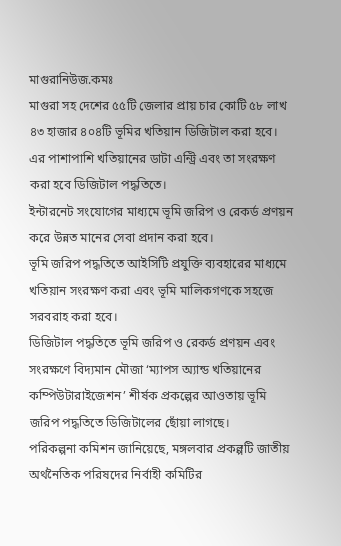মাগুরানিউজ.কমঃ
মাগুরা সহ দেশের ৫৫টি জেলার প্রায় চার কোটি ৫৮ লাখ ৪৩ হাজার ৪০৪টি ভূমির খতিয়ান ডিজিটাল করা হবে। এর পাশাপাশি খতিয়ানের ডাটা এন্ট্রি এবং তা সংরক্ষণ করা হবে ডিজিটাল পদ্ধতিতে।
ইন্টারনেট সংযোগের মাধ্যমে ভূমি জরিপ ও রেকর্ড প্রণয়ন করে উন্নত মানের সেবা প্রদান করা হবে।
ভূমি জরিপ পদ্ধতিতে আইসিটি প্রযুক্তি ব্যবহারের মাধ্যমে খতিয়ান সংরক্ষণ করা এবং ভূমি মালিকগণকে সহজে সরবরাহ করা হবে।
ডিজিটাল পদ্ধতিতে ভূমি জরিপ ও রেকর্ড প্রণয়ন এবং সংরক্ষণে বিদ্যমান মৌজা ‘ম্যাপস অ্যান্ড খতিয়ানের কম্পিউটারাইজেশন’ শীর্ষক প্রকল্পের আওতায় ভূমি জরিপ পদ্ধতিতে ডিজিটালের ছোঁয়া লাগছে।
পরিকল্পনা কমিশন জানিয়েছে, মঙ্গলবার প্রকল্পটি জাতীয় অর্থনৈতিক পরিষদের নির্বাহী কমিটির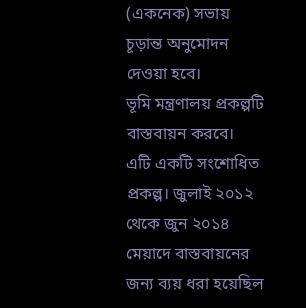(একনেক) সভায় চূড়ান্ত অনুমোদন দেওয়া হবে।
ভূমি মন্ত্রণালয় প্রকল্পটি বাস্তবায়ন করবে।
এটি একটি সংশোধিত প্রকল্প। জুলাই ২০১২ থেকে জুন ২০১৪ মেয়াদে বাস্তবায়নের জন্য ব্যয় ধরা হয়েছিল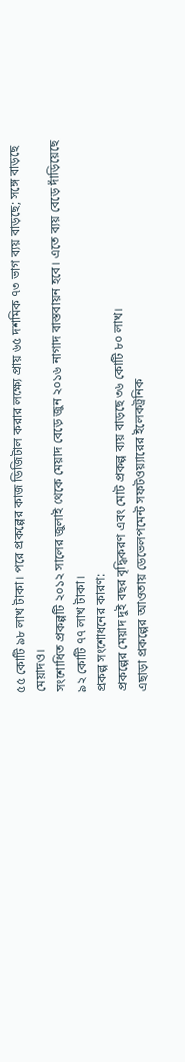৫৫ কোটি ৯৮ লাখ টাকা। পরে প্রকল্পের কাজ ডিজিটাল করার লক্ষ্যে প্রায় ৬৫ দশমিক ৭৩ ভাগ ব্যয় বাড়ছে; সঙ্গে বাড়ছে মেয়াদও।
সংশোধিত প্রকল্পটি ২০১২ সালের জুলাই থেকে মেয়াদ বেড়ে জুন ২০১৬ নাগাদ বাস্তবায়ন হবে। এতে ব্যয় বেড়ে দাঁড়িয়েছে ৯২ কোটি ৭৭ লাখ টাকা।
প্রকল্প সংশোধনের কারণ:
প্রকল্পের মেয়াদ দুই বছর বৃদ্ধিকরণ এবং মোট প্রকল্প ব্যয় বাড়ছে ৩৬ কোটি ৮০ লাখ।
এছাড়া প্রকল্পের আওতায় ডেভেলপমেন্ট সফটওয়্যারের ইলেকট্রনিক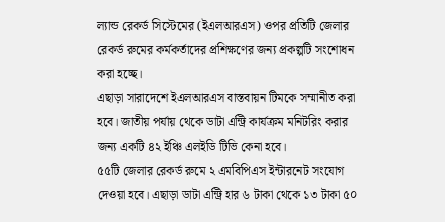ল্যান্ড রেকর্ড সিস্টেমের (ইএলআরএস) ওপর প্রতিটি জেলার রেকর্ড রুমের কর্মকর্তাদের প্রশিক্ষণের জন্য প্রকল্পটি সংশোধন করা হচ্ছে।
এছাড়া সারাদেশে ইএলআরএস বাস্তবায়ন টিমকে সম্মানীত করা হবে। জাতীয় পর্যায় থেকে ডাটা এন্ট্রি কার্যক্রম মনিটরিং করার জন্য একটি ৪২ ইঞ্চি এলইডি টিভি কেনা হবে।
৫৫টি জেলার রেকর্ড রুমে ২ এমবিপিএস ইন্টারনেট সংযোগ দেওয়া হবে। এছাড়া ডাটা এন্ট্রি হার ৬ টাকা থেকে ১৩ টাকা ৫০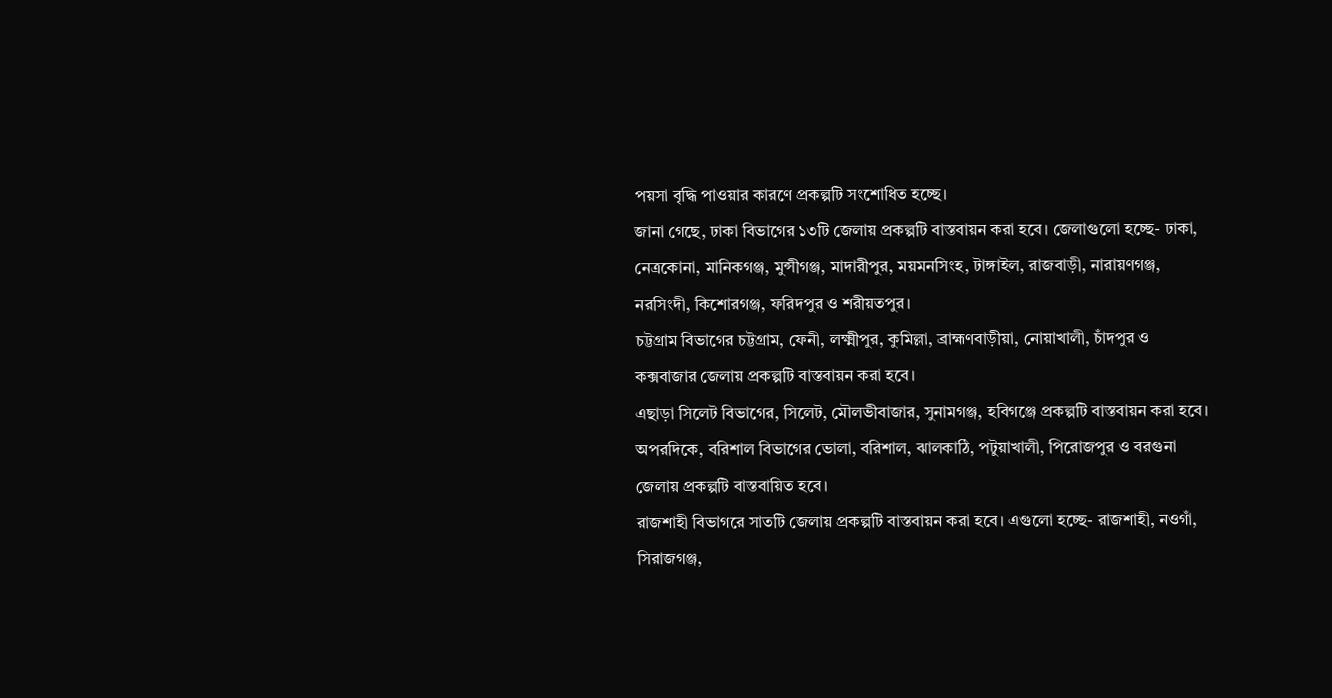পয়সা বৃদ্ধি পাওয়ার কারণে প্রকল্পটি সংশোধিত হচ্ছে।
জানা গেছে, ঢাকা বিভাগের ১৩টি জেলায় প্রকল্পটি বাস্তবায়ন করা হবে। জেলাগুলো হচ্ছে- ঢাকা, নেত্রকোনা, মানিকগঞ্জ, মুন্সীগঞ্জ, মাদারীপুর, ময়মনসিংহ, টাঙ্গাইল, রাজবাড়ী, নারায়ণগঞ্জ, নরসিংদী, কিশোরগঞ্জ, ফরিদপুর ও শরীয়তপুর।
চট্টগ্রাম বিভাগের চট্টগ্রাম, ফেনী, লক্ষ্মীপুর, কুমিল্লা, ব্রাহ্মণবাড়ীয়া, নোয়াখালী, চাঁদপুর ও কক্সবাজার জেলায় প্রকল্পটি বাস্তবায়ন করা হবে।
এছাড়া সিলেট বিভাগের, সিলেট, মৌলভীবাজার, সুনামগঞ্জ, হবিগঞ্জে প্রকল্পটি বাস্তবায়ন করা হবে।
অপরদিকে, বরিশাল বিভাগের ভোলা, বরিশাল, ঝালকাঠি, পটুয়াখালী, পিরোজপুর ও বরগুনা জেলায় প্রকল্পটি বাস্তবায়িত হবে।
রাজশাহী বিভাগরে সাতটি জেলায় প্রকল্পটি বাস্তবায়ন করা হবে। এগুলো হচ্ছে- রাজশাহী, নওগাঁ, সিরাজগঞ্জ,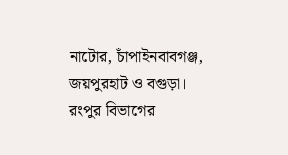নাটোর, চাঁপাইনবাবগঞ্জ, জয়পুরহাট ও বগুড়া।
রংপুর বিভাগের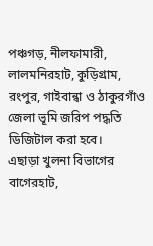পঞ্চগড়, নীলফামারী, লালমনিরহাট, কুড়িগ্রাম, রংপুর, গাইবান্ধা ও ঠাকুরগাঁও জেলা ভূমি জরিপ পদ্ধতি ডিজিটাল করা হবে।
এছাড়া খুলনা বিভাগের বাগেরহাট,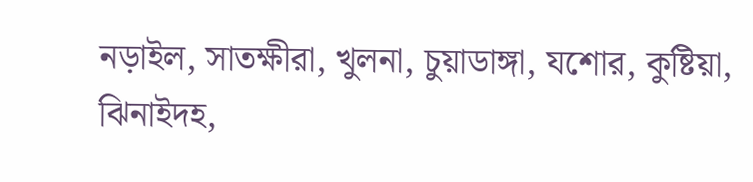নড়াইল, সাতক্ষীরা, খুলনা, চুয়াডাঙ্গা, যশোর, কুষ্টিয়া, ঝিনাইদহ,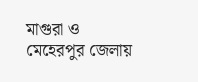মাগুরা ও মেহেরপুর জেলায়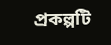প্রকল্পটি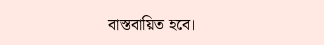বাস্তবায়িত হবে।